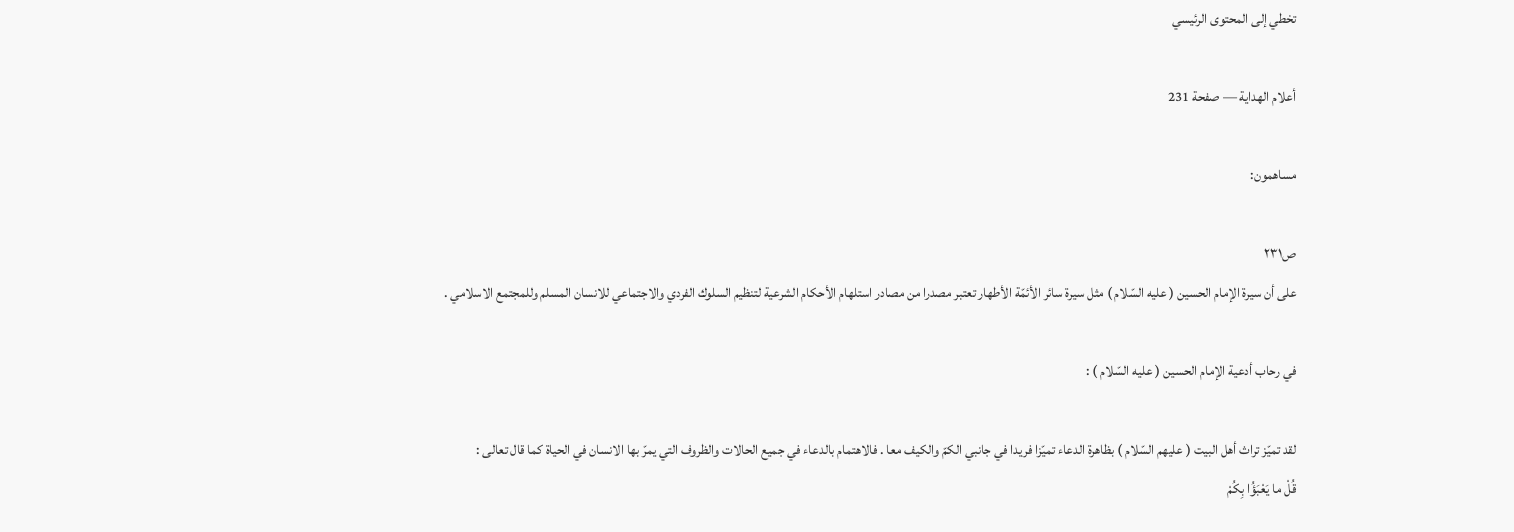تخطي إلى المحتوى الرئيسي

أعلام الهداية — صفحة 231

مساهمون:

ص٢٣١
على أن سيرة الإمام الحسين ( عليه السّلام ) مثل سيرة سائر الأئمّة الأطهار تعتبر مصدرا من مصادر استلهام الأحكام الشرعية لتنظيم السلوك الفردي والاجتماعي للانسان المسلم وللمجتمع الاسلامي .

في رحاب أدعية الإمام الحسين ( عليه السّلام ) :

لقد تميّز تراث أهل البيت ( عليهم السّلام ) بظاهرة الدعاء تميّزا فريدا في جانبي الكمّ والكيف معا . فالاهتمام بالدعاء في جميع الحالات والظروف التي يمرّ بها الانسان في الحياة كما قال تعالى :
قُلْ ما يَعْبَؤُا بِكُمْ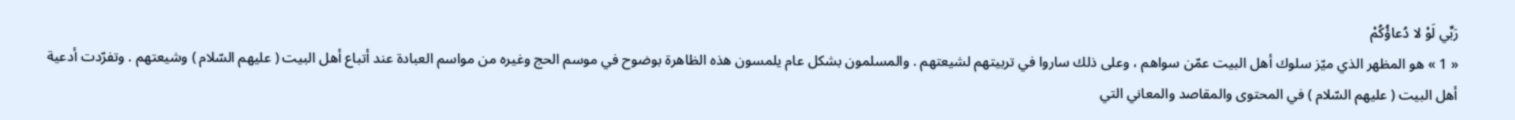رَبِّي لَوْ لا دُعاؤُكُمْ
« 1 » هو المظهر الذي ميّز سلوك أهل البيت عمّن سواهم ، وعلى ذلك ساروا في تربيتهم لشيعتهم . والمسلمون بشكل عام يلمسون هذه الظاهرة بوضوح في موسم الحج وغيره من مواسم العبادة عند أتباع أهل البيت ( عليهم السّلام ) وشيعتهم . وتفرّدت أدعية أهل البيت ( عليهم السّلام ) في المحتوى والمقاصد والمعاني التي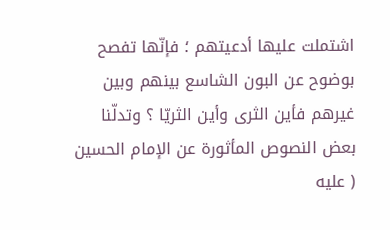اشتملت عليها أدعيتهم ؛ فإنّها تفصح بوضوح عن البون الشاسع بينهم وبين غيرهم فأين الثرى وأين الثريّا ؟ وتدلّنا بعض النصوص المأثورة عن الإمام الحسين ( عليه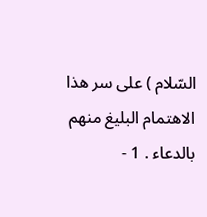السّلام ) على سر هذا الاهتمام البليغ منهم بالدعاء . 1 -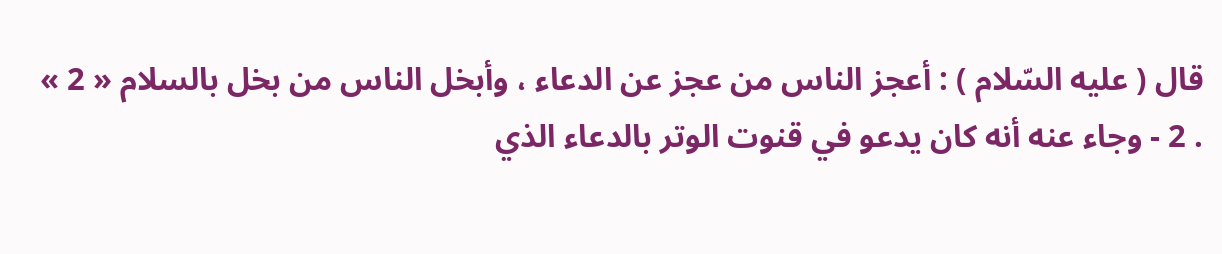قال ( عليه السّلام ) : أعجز الناس من عجز عن الدعاء ، وأبخل الناس من بخل بالسلام « 2 » . 2 - وجاء عنه أنه كان يدعو في قنوت الوتر بالدعاء الذي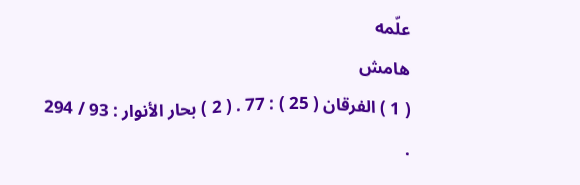علّمه
هامش
( 1 ) الفرقان ( 25 ) : 77 . ( 2 ) بحار الأنوار : 93 / 294 .